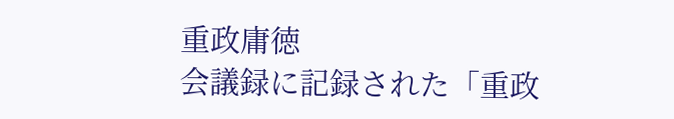重政庸徳
会議録に記録された「重政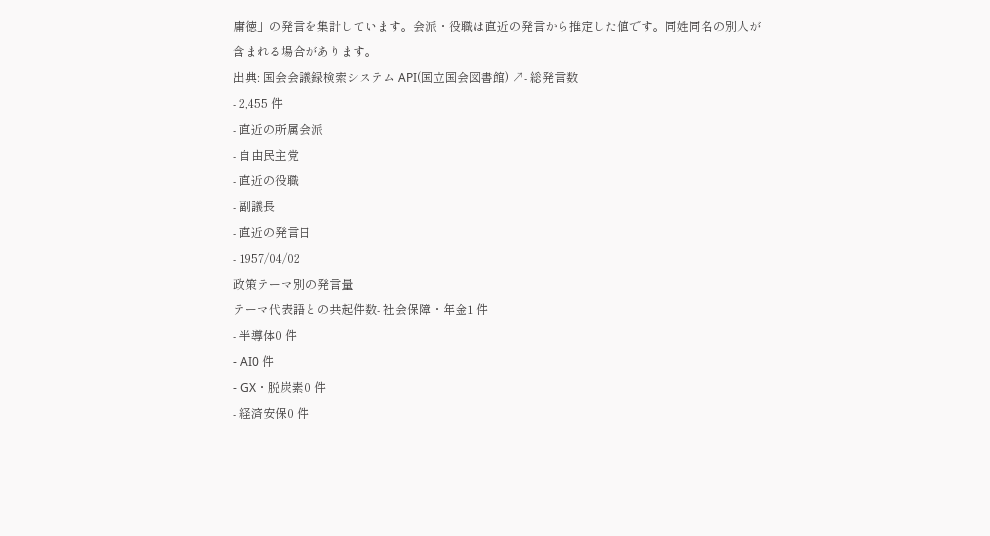庸徳」の発言を集計しています。会派・役職は直近の発言から推定した値です。同姓同名の別人が含まれる場合があります。
出典: 国会会議録検索システム API(国立国会図書館) ↗- 総発言数
- 2,455 件
- 直近の所属会派
- 自由民主党
- 直近の役職
- 副議長
- 直近の発言日
- 1957/04/02
政策テーマ別の発言量
テーマ代表語との共起件数- 社会保障・年金1 件
- 半導体0 件
- AI0 件
- GX・脱炭素0 件
- 経済安保0 件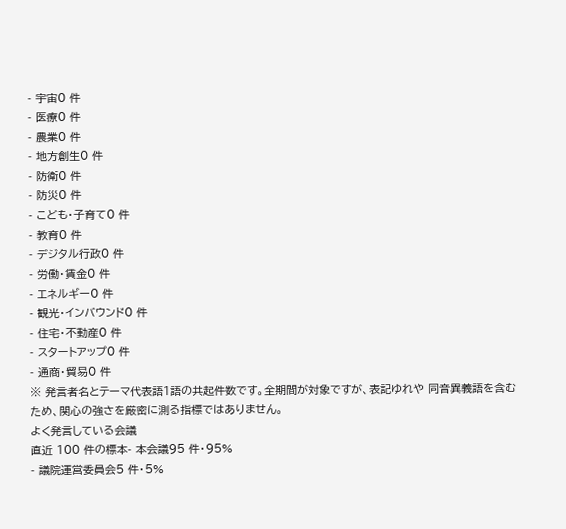- 宇宙0 件
- 医療0 件
- 農業0 件
- 地方創生0 件
- 防衛0 件
- 防災0 件
- こども・子育て0 件
- 教育0 件
- デジタル行政0 件
- 労働・賃金0 件
- エネルギー0 件
- 観光・インバウンド0 件
- 住宅・不動産0 件
- スタートアップ0 件
- 通商・貿易0 件
※ 発言者名とテーマ代表語1語の共起件数です。全期間が対象ですが、表記ゆれや 同音異義語を含むため、関心の強さを厳密に測る指標ではありません。
よく発言している会議
直近 100 件の標本- 本会議95 件・95%
- 議院運営委員会5 件・5%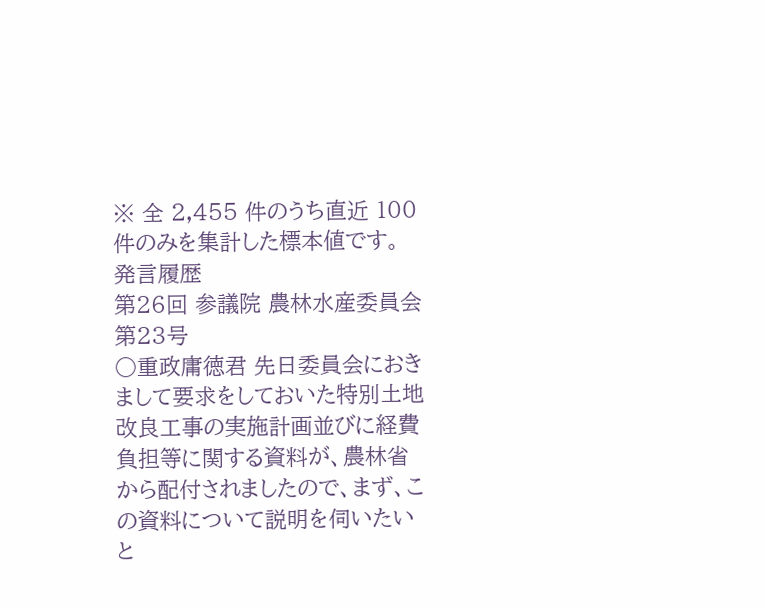※ 全 2,455 件のうち直近 100 件のみを集計した標本値です。
発言履歴
第26回 参議院 農林水産委員会 第23号
○重政庸徳君 先日委員会におきまして要求をしておいた特別土地改良工事の実施計画並びに経費負担等に関する資料が、農林省から配付されましたので、まず、この資料について説明を伺いたいと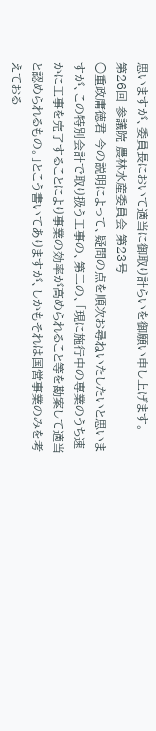思いますが、委員長において適当に御取り計らいを御願い申し上げます。
第26回 参議院 農林水産委員会 第23号
○重政庸徳君 今の説明によって、疑問の点を順次お尋ねいたしたいと思いますが、この特別会計で取り扱う工事の、第二の、「現に施行中の専業のうち速かに工事を完了することにより事業の効率が高められること等を勘案して適当と認められるもの。」とこう書いてありますが、しかもそれは国営事業のみを考えておる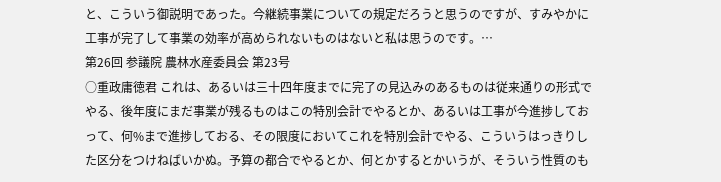と、こういう御説明であった。今継続事業についての規定だろうと思うのですが、すみやかに工事が完了して事業の効率が高められないものはないと私は思うのです。…
第26回 参議院 農林水産委員会 第23号
○重政庸徳君 これは、あるいは三十四年度までに完了の見込みのあるものは従来通りの形式でやる、後年度にまだ事業が残るものはこの特別会計でやるとか、あるいは工事が今進捗しておって、何%まで進捗しておる、その限度においてこれを特別会計でやる、こういうはっきりした区分をつけねばいかぬ。予算の都合でやるとか、何とかするとかいうが、そういう性質のも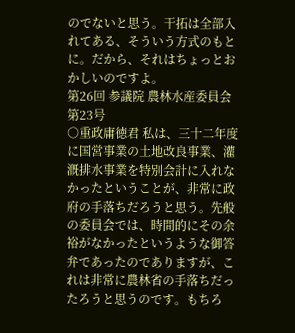のでないと思う。干拓は全部入れてある、そういう方式のもとに。だから、それはちょっとおかしいのですよ。
第26回 参議院 農林水産委員会 第23号
○重政庸徳君 私は、三十二年度に国営事業の土地改良事業、灌漑排水事業を特別会計に入れなかったということが、非常に政府の手落ちだろうと思う。先般の委員会では、時間的にその余裕がなかったというような御答弁であったのでありますが、これは非常に農林省の手落ちだったろうと思うのです。もちろ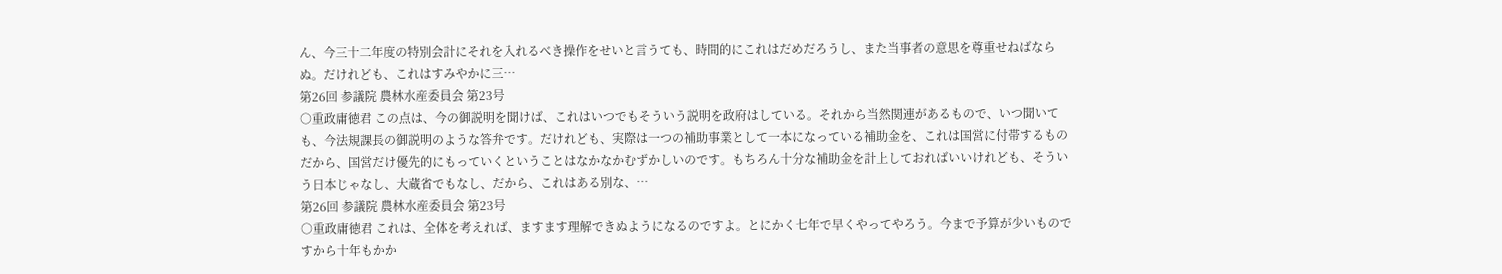ん、今三十二年度の特別会計にそれを入れるべき操作をせいと言うても、時間的にこれはだめだろうし、また当事者の意思を尊重せねばならぬ。だけれども、これはすみやかに三…
第26回 参議院 農林水産委員会 第23号
○重政庸徳君 この点は、今の御説明を聞けば、これはいつでもそういう説明を政府はしている。それから当然関連があるもので、いつ聞いても、今法規課長の御説明のような答弁です。だけれども、実際は一つの補助事業として一本になっている補助金を、これは国営に付帯するものだから、国営だけ優先的にもっていくということはなかなかむずかしいのです。もちろん十分な補助金を計上しておればいいけれども、そういう日本じゃなし、大蔵省でもなし、だから、これはある別な、…
第26回 参議院 農林水産委員会 第23号
○重政庸徳君 これは、全体を考えれば、ますます理解できぬようになるのですよ。とにかく七年で早くやってやろう。今まで予算が少いものですから十年もかか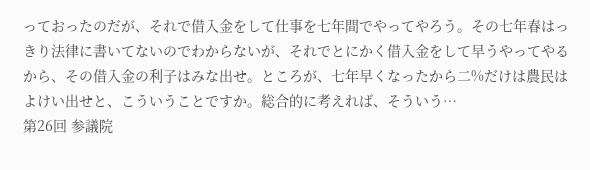っておったのだが、それで借入金をして仕事を七年間でやってやろう。その七年春はっきり法律に書いてないのでわからないが、それでとにかく借入金をして早うやってやるから、その借入金の利子はみな出せ。ところが、七年早くなったから二%だけは農民はよけい出せと、こういうことですか。総合的に考えれば、そういう…
第26回 参議院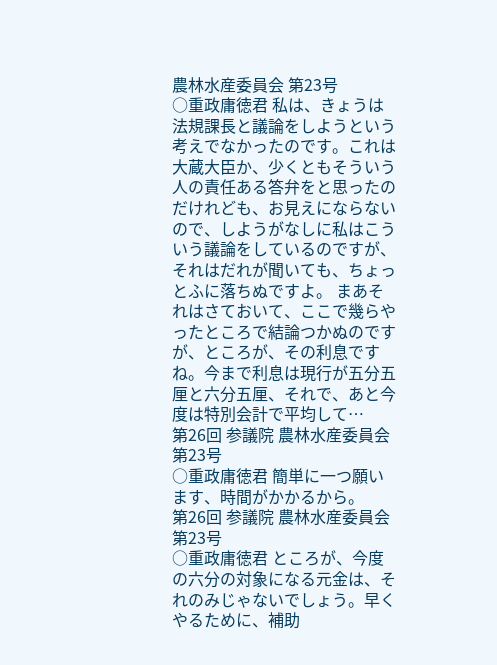農林水産委員会 第23号
○重政庸徳君 私は、きょうは法規課長と議論をしようという考えでなかったのです。これは大蔵大臣か、少くともそういう人の責任ある答弁をと思ったのだけれども、お見えにならないので、しようがなしに私はこういう議論をしているのですが、それはだれが聞いても、ちょっとふに落ちぬですよ。 まあそれはさておいて、ここで幾らやったところで結論つかぬのですが、ところが、その利息ですね。今まで利息は現行が五分五厘と六分五厘、それで、あと今度は特別会計で平均して…
第26回 参議院 農林水産委員会 第23号
○重政庸徳君 簡単に一つ願います、時間がかかるから。
第26回 参議院 農林水産委員会 第23号
○重政庸徳君 ところが、今度の六分の対象になる元金は、それのみじゃないでしょう。早くやるために、補助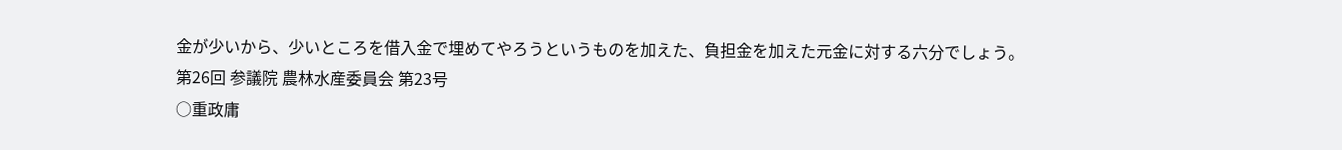金が少いから、少いところを借入金で埋めてやろうというものを加えた、負担金を加えた元金に対する六分でしょう。
第26回 参議院 農林水産委員会 第23号
○重政庸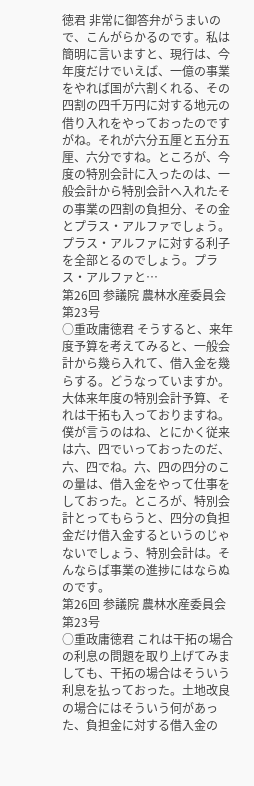徳君 非常に御答弁がうまいので、こんがらかるのです。私は簡明に言いますと、現行は、今年度だけでいえば、一億の事業をやれば国が六割くれる、その四割の四千万円に対する地元の借り入れをやっておったのですがね。それが六分五厘と五分五厘、六分ですね。ところが、今度の特別会計に入ったのは、一般会計から特別会計へ入れたその事業の四割の負担分、その金とプラス・アルファでしょう。プラス・アルファに対する利子を全部とるのでしょう。プラス・アルファと…
第26回 参議院 農林水産委員会 第23号
○重政庸徳君 そうすると、来年度予算を考えてみると、一般会計から幾ら入れて、借入金を幾らする。どうなっていますか。大体来年度の特別会計予算、それは干拓も入っておりますね。僕が言うのはね、とにかく従来は六、四でいっておったのだ、六、四でね。六、四の四分のこの量は、借入金をやって仕事をしておった。ところが、特別会計とってもらうと、四分の負担金だけ借入金するというのじゃないでしょう、特別会計は。そんならば事業の進捗にはならぬのです。
第26回 参議院 農林水産委員会 第23号
○重政庸徳君 これは干拓の場合の利息の問題を取り上げてみましても、干拓の場合はそういう利息を払っておった。土地改良の場合にはそういう何があった、負担金に対する借入金の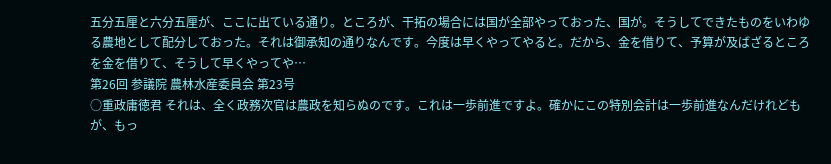五分五厘と六分五厘が、ここに出ている通り。ところが、干拓の場合には国が全部やっておった、国が。そうしてできたものをいわゆる農地として配分しておった。それは御承知の通りなんです。今度は早くやってやると。だから、金を借りて、予算が及ばざるところを金を借りて、そうして早くやってや…
第26回 参議院 農林水産委員会 第23号
○重政庸徳君 それは、全く政務次官は農政を知らぬのです。これは一歩前進ですよ。確かにこの特別会計は一歩前進なんだけれどもが、もっ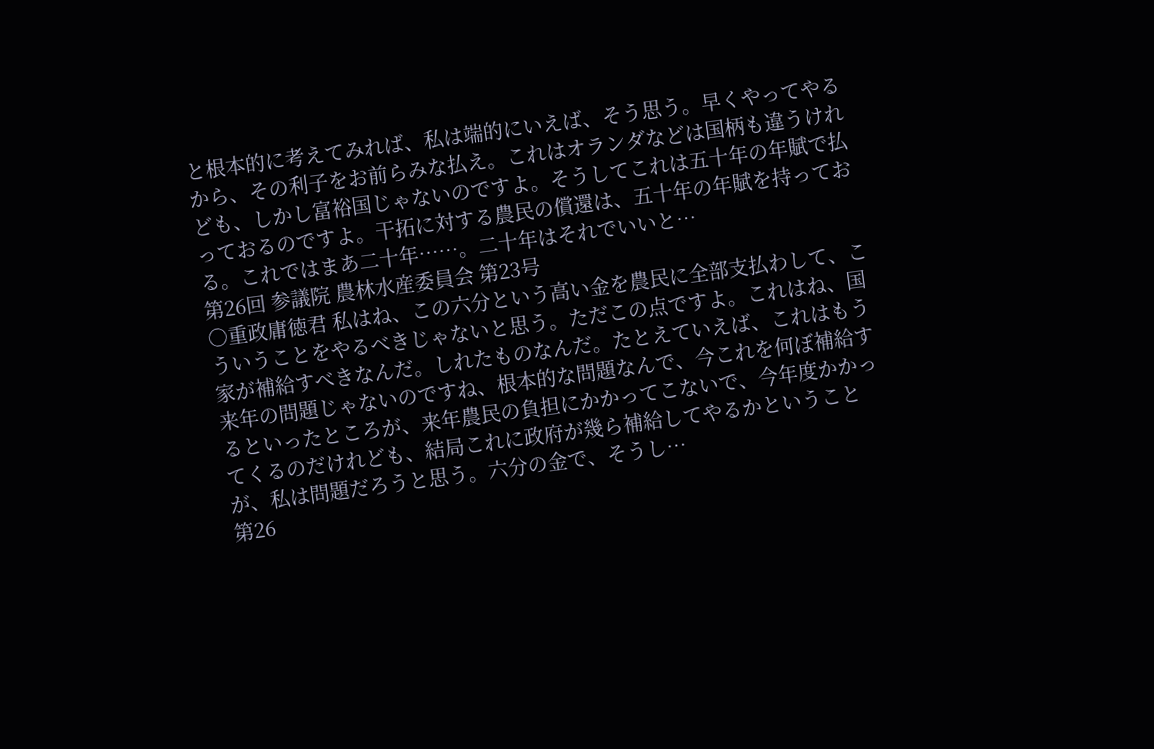と根本的に考えてみれば、私は端的にいえば、そう思う。早くやってやるから、その利子をお前らみな払え。これはオランダなどは国柄も違うけれども、しかし富裕国じゃないのですよ。そうしてこれは五十年の年賦で払っておるのですよ。干拓に対する農民の償還は、五十年の年賦を持っておる。これではまあ二十年……。二十年はそれでいいと…
第26回 参議院 農林水産委員会 第23号
○重政庸徳君 私はね、この六分という高い金を農民に全部支払わして、こういうことをやるべきじゃないと思う。ただこの点ですよ。これはね、国家が補給すべきなんだ。しれたものなんだ。たとえていえば、これはもう来年の問題じゃないのですね、根本的な問題なんで、今これを何ぼ補給するといったところが、来年農民の負担にかかってこないで、今年度かかってくるのだけれども、結局これに政府が幾ら補給してやるかということが、私は問題だろうと思う。六分の金で、そうし…
第26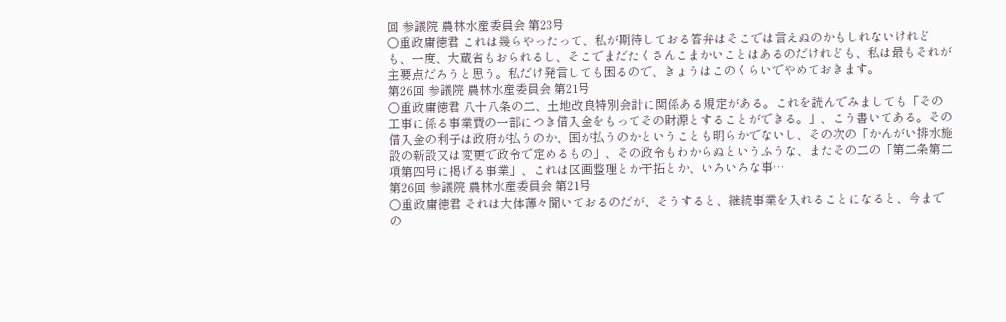回 参議院 農林水産委員会 第23号
○重政庸徳君 これは幾らやったって、私が期待しておる答弁はそこでは言えぬのかもしれないけれども、一度、大蔵省もおられるし、そこでまだたくさんこまかいことはあるのだけれども、私は最もそれが主要点だろうと思う。私だけ発言しても困るので、きょうはこのくらいでやめておきます。
第26回 参議院 農林水産委員会 第21号
○重政庸徳君 八十八条の二、土地改良特別会計に関係ある規定がある。これを読んでみましても「その工事に係る事業費の一部につき借入金をもってその財源とすることができる。」、こう書いてある。その借入金の利子は政府が払うのか、国が払うのかということも明らかでないし、その次の「かんがい排水施設の新設又は変更で政令で定めるもの」、その政令もわからぬというふうな、またその二の「第二条第二項第四号に掲げる事業」、これは区画整理とか干拓とか、いろいろな事…
第26回 参議院 農林水産委員会 第21号
○重政庸徳君 それは大体薄々聞いておるのだが、そうすると、継続事業を入れることになると、今までの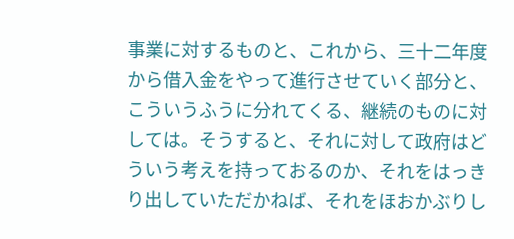事業に対するものと、これから、三十二年度から借入金をやって進行させていく部分と、こういうふうに分れてくる、継続のものに対しては。そうすると、それに対して政府はどういう考えを持っておるのか、それをはっきり出していただかねば、それをほおかぶりし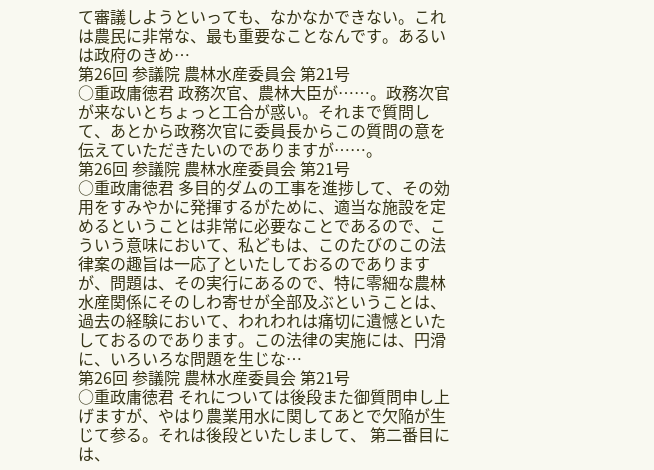て審議しようといっても、なかなかできない。これは農民に非常な、最も重要なことなんです。あるいは政府のきめ…
第26回 参議院 農林水産委員会 第21号
○重政庸徳君 政務次官、農林大臣が……。政務次官が来ないとちょっと工合が惑い。それまで質問して、あとから政務次官に委員長からこの質問の意を伝えていただきたいのでありますが……。
第26回 参議院 農林水産委員会 第21号
○重政庸徳君 多目的ダムの工事を進捗して、その効用をすみやかに発揮するがために、適当な施設を定めるということは非常に必要なことであるので、こういう意味において、私どもは、このたびのこの法律案の趣旨は一応了といたしておるのでありますが、問題は、その実行にあるので、特に零細な農林水産関係にそのしわ寄せが全部及ぶということは、過去の経験において、われわれは痛切に遺憾といたしておるのであります。この法律の実施には、円滑に、いろいろな問題を生じな…
第26回 参議院 農林水産委員会 第21号
○重政庸徳君 それについては後段また御質問申し上げますが、やはり農業用水に関してあとで欠陥が生じて参る。それは後段といたしまして、 第二番目には、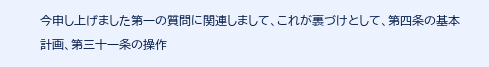今申し上げました第一の質問に関連しまして、これが裏づけとして、第四条の基本計画、第三十一条の操作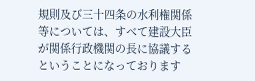規則及び三十四条の水利権関係等については、すべて建設大臣が関係行政機関の長に協議するということになっております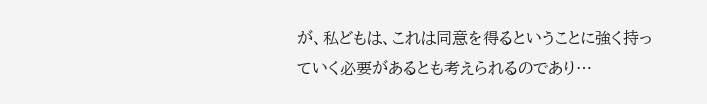が、私どもは、これは同意を得るということに強く持っていく必要があるとも考えられるのであり…